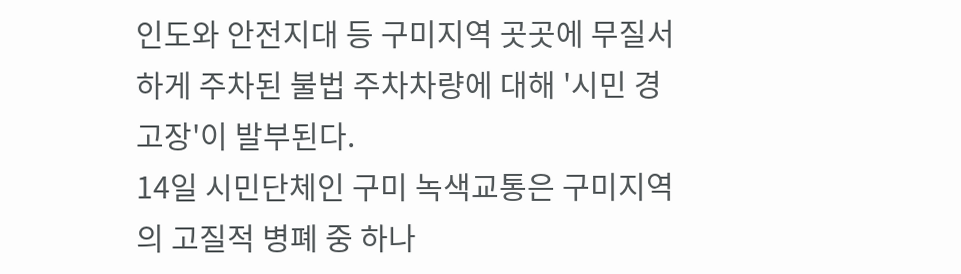인도와 안전지대 등 구미지역 곳곳에 무질서하게 주차된 불법 주차차량에 대해 '시민 경고장'이 발부된다.
14일 시민단체인 구미 녹색교통은 구미지역의 고질적 병폐 중 하나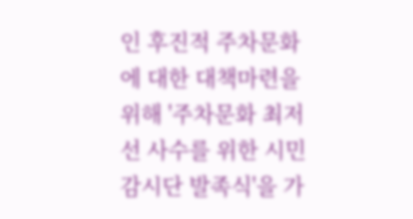인 후진적 주차문화에 대한 대책마련을 위해 '주차문화 최저선 사수를 위한 시민감시단 발족식'을 가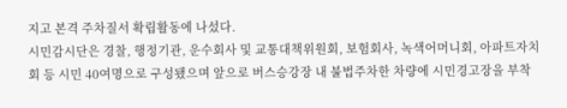지고 본격 주차질서 확립활동에 나섰다.
시민감시단은 경찰, 행정기관, 운수회사 및 교통대책위원회, 보험회사, 녹색어머니회, 아파트자치회 등 시민 40여명으로 구성됐으며 앞으로 버스승강장 내 불법주차한 차량에 시민경고장을 부착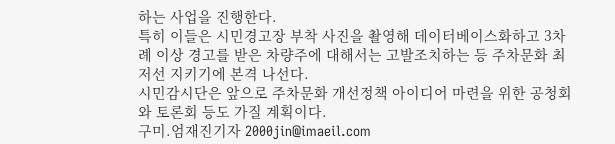하는 사업을 진행한다.
특히 이들은 시민경고장 부착 사진을 촬영해 데이터베이스화하고 3차례 이상 경고를 받은 차량주에 대해서는 고발조치하는 등 주차문화 최저선 지키기에 본격 나선다.
시민감시단은 앞으로 주차문화 개선정책 아이디어 마련을 위한 공청회와 토론회 등도 가질 계획이다.
구미.엄재진기자 2000jin@imaeil.com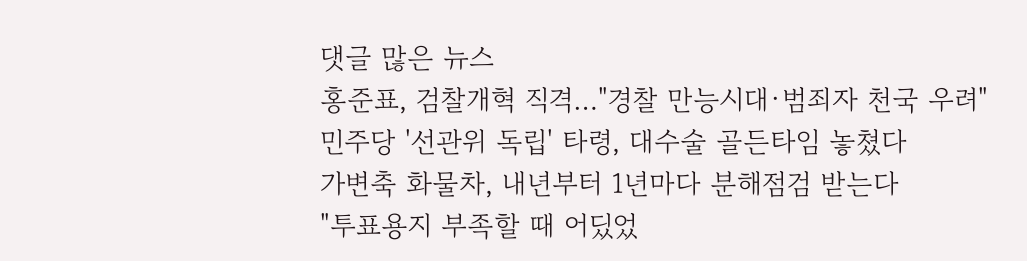댓글 많은 뉴스
홍준표, 검찰개혁 직격…"경찰 만능시대·범죄자 천국 우려"
민주당 '선관위 독립' 타령, 대수술 골든타임 놓쳤다
가변축 화물차, 내년부터 1년마다 분해점검 받는다
"투표용지 부족할 때 어딨었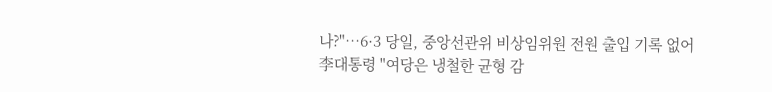나?"…6·3 당일, 중앙선관위 비상임위원 전원 출입 기록 없어
李대통령 "여당은 냉철한 균형 감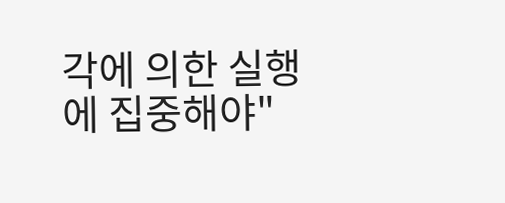각에 의한 실행에 집중해야"